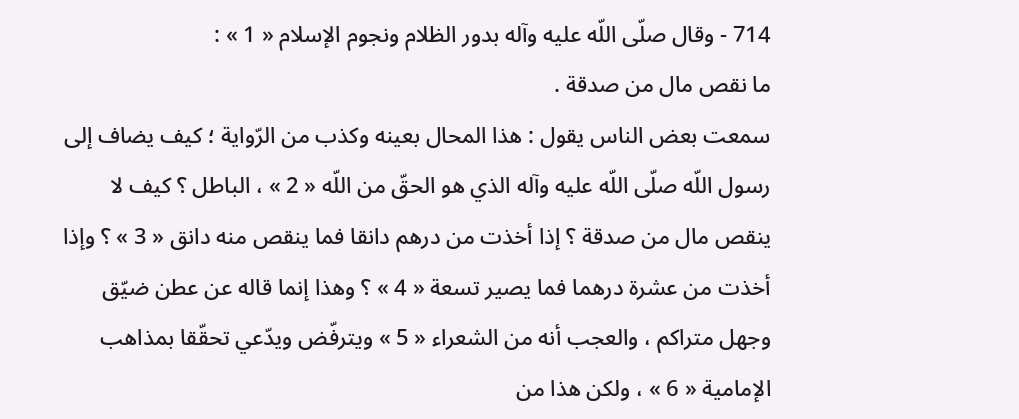714 - وقال صلّى اللّه عليه وآله بدور الظلام ونجوم الإسلام « 1 » :
ما نقص مال من صدقة .
سمعت بعض الناس يقول : هذا المحال بعينه وكذب من الرّواية ؛ كيف يضاف إلى رسول اللّه صلّى اللّه عليه وآله الذي هو الحقّ من اللّه « 2 » ، الباطل ؟ كيف لا ينقص مال من صدقة ؟ إذا أخذت من درهم دانقا فما ينقص منه دانق « 3 » ؟ وإذا أخذت من عشرة درهما فما يصير تسعة « 4 » ؟ وهذا إنما قاله عن عطن ضيّق وجهل متراكم ، والعجب أنه من الشعراء « 5 » ويترفّض ويدّعي تحقّقا بمذاهب الإمامية « 6 » ، ولكن هذا من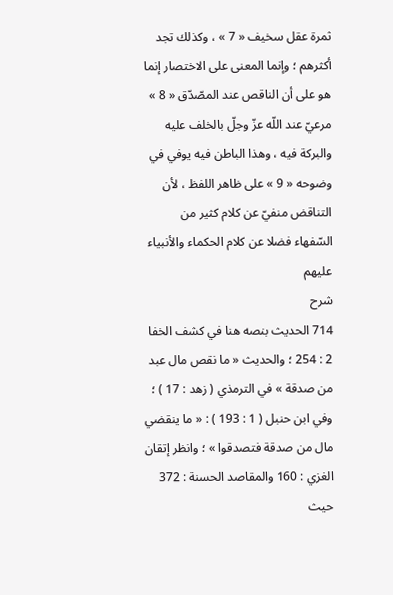ثمرة عقل سخيف « 7 » ، وكذلك تجد أكثرهم ؛ وإنما المعنى على الاختصار إنما هو على أن الناقص عند المصّدّق « 8 » مرعيّ عند اللّه عزّ وجلّ بالخلف عليه والبركة فيه ، وهذا الباطن فيه يوفي في وضوحه « 9 » على ظاهر اللفظ ، لأن التناقض منفيّ عن كلام كثير من السّفهاء فضلا عن كلام الحكماء والأنبياء عليهم
شرح
714 الحديث بنصه هنا في كشف الخفا 2 : 254 ؛ والحديث « ما نقص مال عبد من صدقة » في الترمذي ( زهد : 17 ) ؛ وفي ابن حنبل ( 1 : 193 ) : « ما ينقضي مال من صدقة فتصدقوا » ؛ وانظر إتقان الغزي : 160 والمقاصد الحسنة : 372 حيث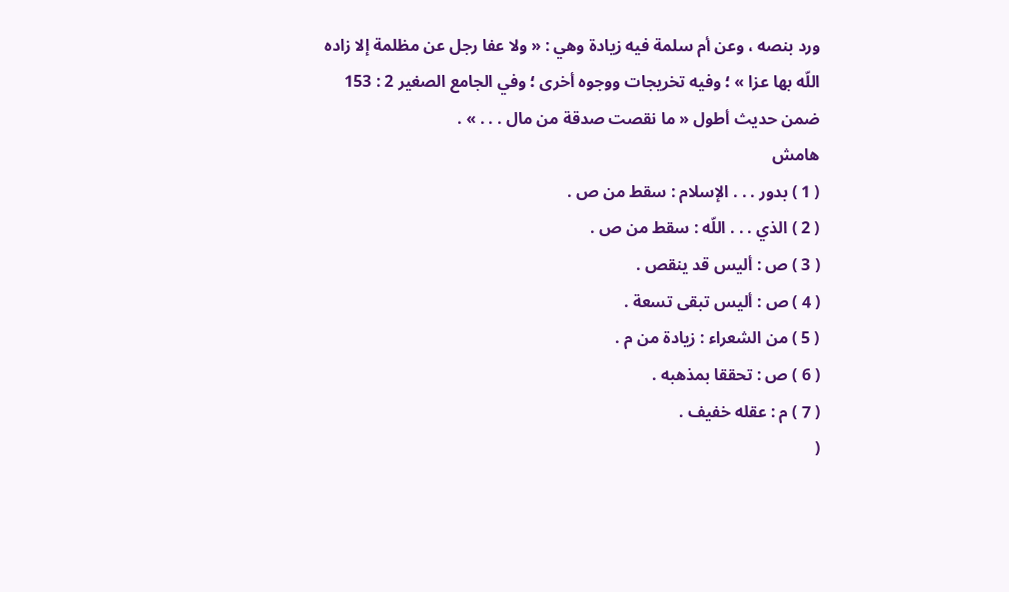ورد بنصه ، وعن أم سلمة فيه زيادة وهي : « ولا عفا رجل عن مظلمة إلا زاده اللّه بها عزا » ؛ وفيه تخريجات ووجوه أخرى ؛ وفي الجامع الصغير 2 : 153 ضمن حديث أطول « ما نقصت صدقة من مال . . . » .
هامش
( 1 ) بدور . . . الإسلام : سقط من ص .
( 2 ) الذي . . . اللّه : سقط من ص .
( 3 ) ص : أليس قد ينقص .
( 4 ) ص : أليس تبقى تسعة .
( 5 ) من الشعراء : زيادة من م .
( 6 ) ص : تحققا بمذهبه .
( 7 ) م : عقله خفيف .
(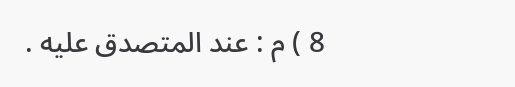8 ) م : عند المتصدق عليه .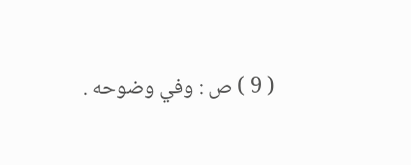( 9 ) ص : وفي وضوحه .